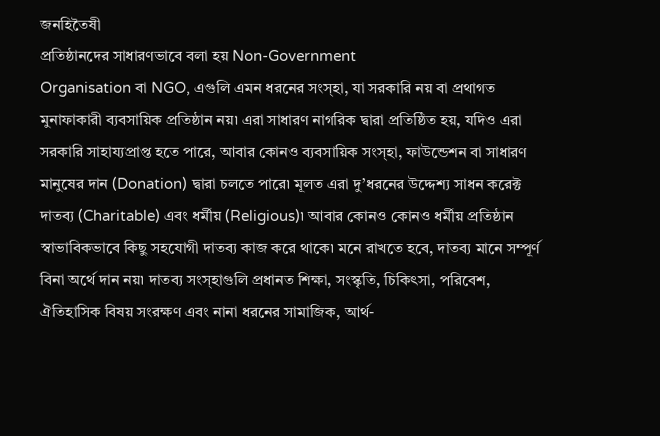জনহিতৈষী
প্রতিষ্ঠানদের সাধারণভাবে বলা হয় Non-Government
Organisation বা NGO, এগুলি এমন ধরনের সংস্হা, যা সরকারি নয় বা প্রথাগত মুনাফাকারী ব্যবসায়িক প্রতিষ্ঠান নয়৷ এরা সাধারণ নাগরিক দ্বারা প্রতিষ্ঠিত হয়, যদিও এরা সরকারি সাহায্যপ্রাপ্ত হতে পারে, আবার কোনও ব্যবসায়িক সংস্হা, ফাউন্ডেশন বা সাধারণ মানুষের দান (Donation) দ্বারা চলতে পারে৷ মূলত এরা দু’ধরনের উদ্দেশ্য সাধন করেক্ট দাতব্য (Charitable) এবং ধর্মীয় (Religious)৷ আবার কোনও কোনও ধর্মীয় প্রতিষ্ঠান স্বাভাবিকভাবে কিছু সহযোগী দাতব্য কাজ করে থাকে৷ মনে রাখতে হবে, দাতব্য মানে সম্পূর্ণ বিনা অর্থে দান নয়৷ দাতব্য সংস্হাগুলি প্রধানত শিক্ষা, সংস্কৃতি, চিকিৎসা, পরিবেশ, ঐতিহাসিক বিষয় সংরক্ষণ এবং নানা ধরনের সামাজিক, আর্থ-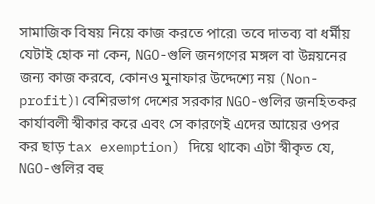সামাজিক বিষয় নিয়ে কাজ করতে পারে৷ তবে দাতব্য বা ধর্মীয় যেটাই হোক না কেন, NGO-গুলি জনগণের মঙ্গল বা উন্নয়নের জন্য কাজ করবে, কোনও মুনাফার উদ্দেশ্যে নয় (Non-profit)৷ বেশিরভাগ দেশের সরকার NGO-গুলির জনহিতকর কার্যাবলী স্বীকার করে এবং সে কারণেই এদের আয়ের ওপর কর ছাড় tax exemption) দিয়ে থাকে৷ এটা স্বীকৃত যে, NGO-গুলির বহু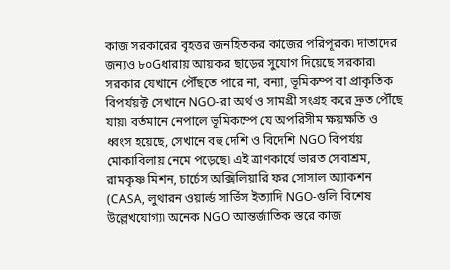কাজ সরকারের বৃহত্তর জনহিতকর কাজের পরিপূরক৷ দাতাদের জন্যও ৮০Gধারায় আয়কর ছাড়ের সুযোগ দিয়েছে সরকার৷ সরকার যেখানে পৌঁছতে পারে না, বন্যা, ভূমিকম্প বা প্রাকৃতিক বিপর্যয়ক্ট সেখানে NGO-রা অর্থ ও সামগ্রী সংগ্রহ করে দ্রুত পৌঁছে যায়৷ বর্তমানে নেপালে ভূমিকম্পে যে অপরিসীম ক্ষয়ক্ষতি ও ধ্বংস হয়েছে, সেখানে বহু দেশি ও বিদেশি NGO বিপর্যয় মোকাবিলায় নেমে পড়েছে৷ এই ত্রাণকার্যে ভারত সেবাশ্রম, রামকৃষ্ণ মিশন, চার্চেস অক্সিলিয়ারি ফর সোসাল অ্যাকশন (CASA, লুথারন ওয়ার্ল্ড সার্ভিস ইত্যাদি NGO-গুলি বিশেষ উল্লেখযোগ্য৷ অনেক NGO আন্তর্জাতিক স্তরে কাজ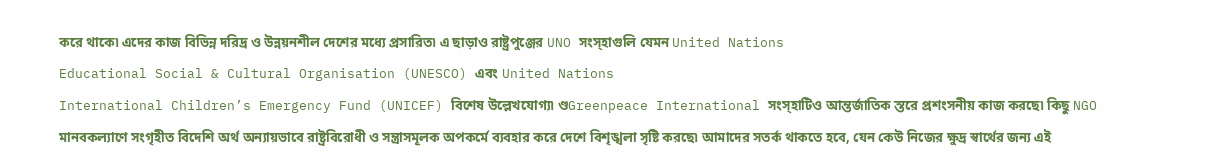করে থাকে৷ এদের কাজ বিভিন্ন দরিদ্র ও উন্নয়নশীল দেশের মধ্যে প্রসারিত৷ এ ছাড়াও রাষ্ট্রপুঞ্জের UNO সংস্হাগুলি যেমন United Nations
Educational Social & Cultural Organisation (UNESCO) এবং United Nations
International Children’s Emergency Fund (UNICEF) বিশেষ উল্লেখযোগ্য৷ ণ্ডGreenpeace International সংস্হাটিও আন্তর্জাতিক স্তরে প্রশংসনীয় কাজ করছে৷ কিছু NGO মানবকল্যাণে সংগৃহীত বিদেশি অর্থ অন্যায়ভাবে রাষ্ট্রবিরোধী ও সন্ত্রাসমূলক অপকর্মে ব্যবহার করে দেশে বিশৃঙ্খলা সৃষ্টি করছে৷ আমাদের সতর্ক থাকতে হবে, যেন কেউ নিজের ক্ষুদ্র স্বার্থের জন্য এই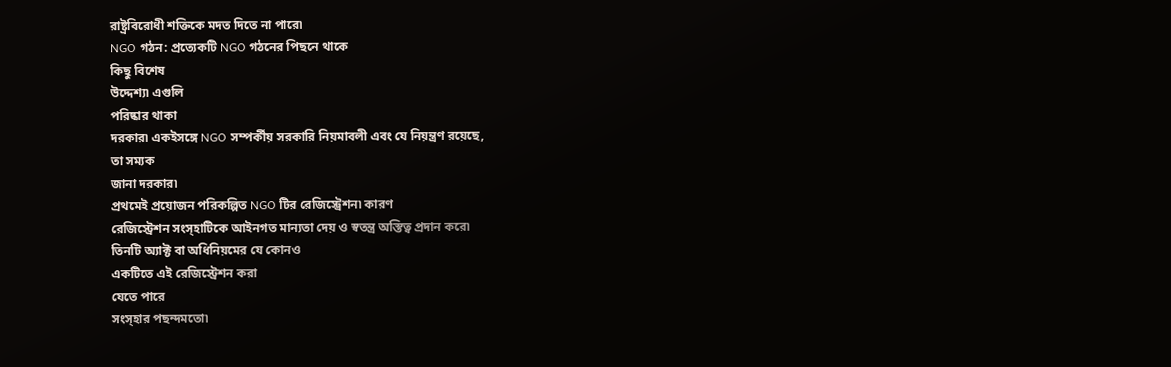রাষ্ট্রবিরোধী শক্তিকে মদত দিতে না পারে৷
NGO গঠন: প্রত্যেকটি NGO গঠনের পিছনে থাকে
কিছু বিশেষ
উদ্দেশ্য৷ এগুলি
পরিষ্কার থাকা
দরকার৷ একইসঙ্গে NGO সম্পর্কীয় সরকারি নিয়মাবলী এবং যে নিয়ন্ত্রণ রয়েছে,
তা সম্যক
জানা দরকার৷
প্রথমেই প্রয়োজন পরিকল্পিত NGO টির রেজিস্ট্রেশন৷ কারণ
রেজিস্ট্রেশন সংস্হাটিকে আইনগত মান্যতা দেয় ও স্বতন্ত্র অস্তিত্ব প্রদান করে৷
তিনটি অ্যাক্ট বা অধিনিয়মের যে কোনও
একটিতে এই রেজিস্ট্রেশন করা
যেতে পারে
সংস্হার পছন্দমতো৷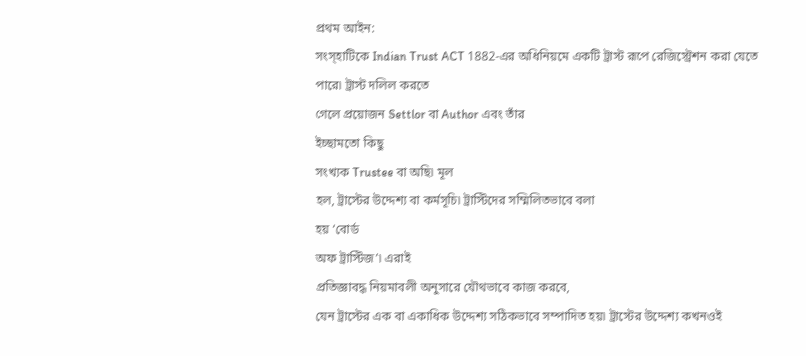প্রথম আইন:
সংস্হাটিকে Indian Trust ACT 1882-এর অধিনিয়মে একটি ট্রাস্ট রূপে রেজিস্ট্রেশন করা যেতে
পারে৷ ট্রাস্ট দলিল করতে
গেলে প্রয়োজন Settlor বা Author এবং তাঁর
ইচ্ছামতো কিছু
সংখ্যক Trustee বা অছি৷ মূল
হল, ট্রাস্টের উদ্দেশ্য বা কর্মসূচি৷ ট্রাস্টিদের সম্মিলিতভাবে বলা
হয় ‘বোর্ড
অফ ট্রাস্টিজ’৷ এরাই
প্রতিজ্ঞাবদ্ধ নিয়মাবলী অনুসারে যৌথভাবে কাজ করবে,
যেন ট্রাস্টের এক বা একাধিক উদ্দেশ্য সঠিকভাবে সম্পাদিত হয়৷ ট্রাস্টের উদ্দেশ্য কখনওই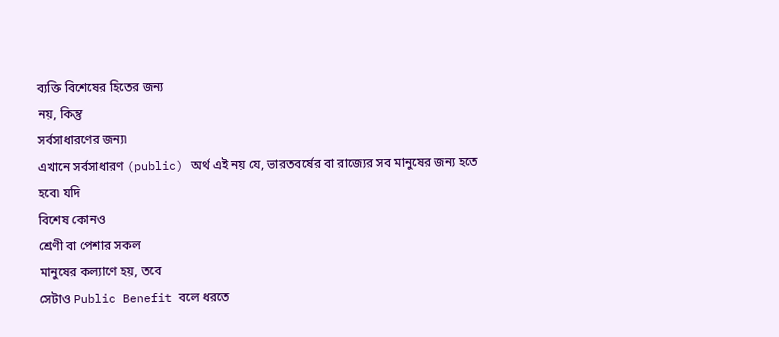ব্যক্তি বিশেষের হিতের জন্য
নয়, কিন্তু
সর্বসাধারণের জন্য৷
এখানে সর্বসাধারণ (public) অর্থ এই নয় যে, ভারতবর্ষের বা রাজ্যের সব মানুষের জন্য হতে
হবে৷ যদি
বিশেষ কোনও
শ্রেণী বা পেশার সকল
মানুষের কল্যাণে হয়, তবে
সেটাও Public Benefit বলে ধরতে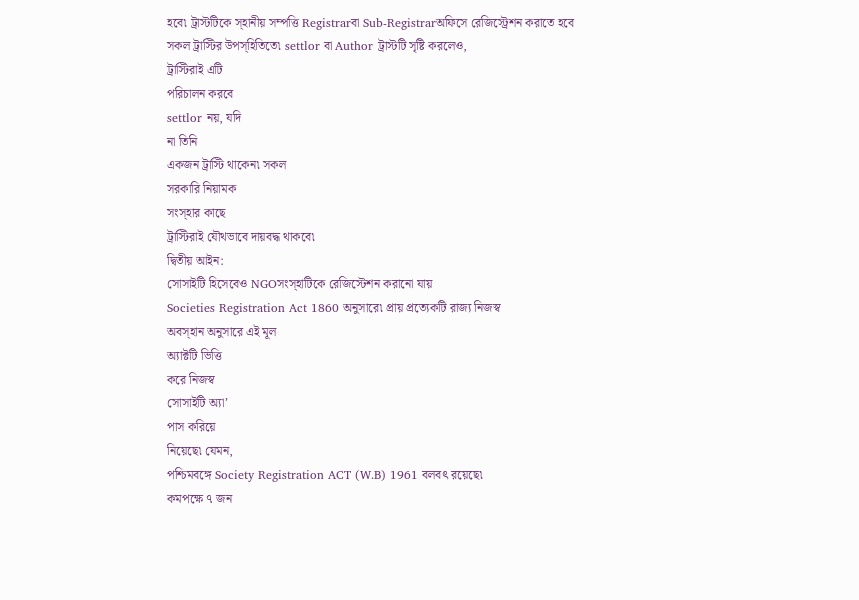হবে৷ ট্রাস্টটিকে স্হানীয় সম্পত্তি Registrarবা Sub-Registrarঅফিসে রেজিস্ট্রেশন করাতে হবে
সকল ট্রাস্টির উপস্হিতিতে৷ settlor বা Author ট্রাস্টটি সৃষ্টি করলেও,
ট্রাস্টিরাই এটি
পরিচালন করবে
settlor নয়, যদি
না তিনি
একজন ট্রাস্টি থাকেন৷ সকল
সরকারি নিয়ামক
সংস্হার কাছে
ট্রাস্টিরাই যৌথভাবে দায়বদ্ধ থাকবে৷
দ্বিতীয় আইন:
সোসাইটি হিসেবেও NGOসংস্হাটিকে রেজিস্টেশন করানো যায়
Societies Registration Act 1860 অনুসারে৷ প্রায় প্রত্যেকটি রাজ্য নিজস্ব
অবস্হান অনুসারে এই মূল
অ্যাক্টটি ভিত্তি
করে নিজস্ব
সোসাইটি অ্যা’
পাস করিয়ে
নিয়েছে৷ যেমন,
পশ্চিমবঙ্গে Society Registration ACT (W.B) 1961 বলবৎ রয়েছে৷
কমপক্ষে ৭ জন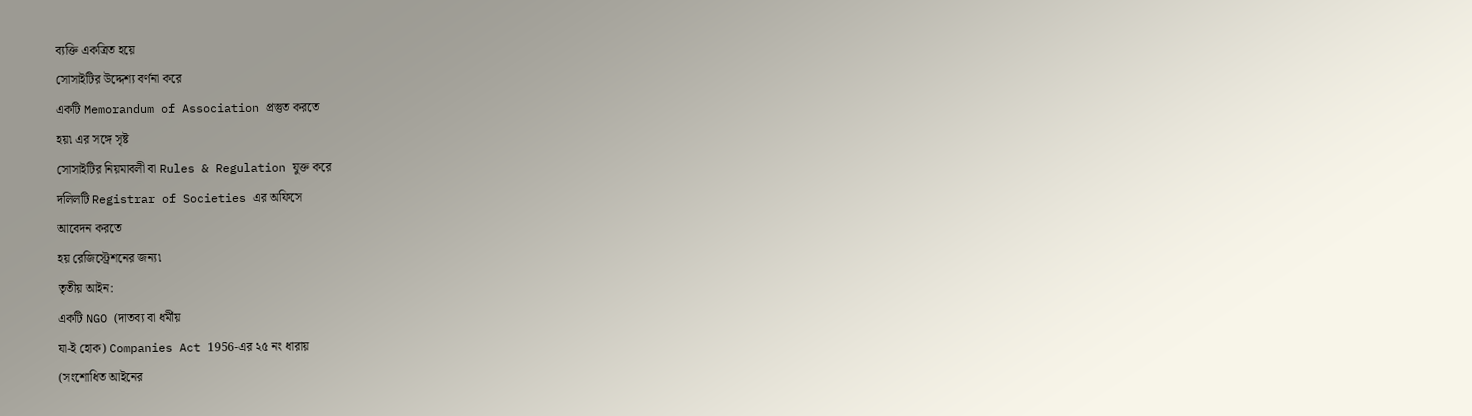ব্যক্তি একত্রিত হয়ে
সোসাইটির উদ্দেশ্য বর্ণনা করে
একটি Memorandum of Association প্রস্তুত করতে
হয়৷ এর সঙ্গে সৃষ্ট
সোসাইটির নিয়মাবলী বা Rules & Regulation যুক্ত করে
দলিলটি Registrar of Societies এর অফিসে
আবেদন করতে
হয় রেজিস্ট্রেশনের জন্য৷
তৃতীয় আইন:
একটি NGO (দাতব্য বা ধর্মীয়
যা-ই হোক) Companies Act 1956-এর ২৫ নং ধারায়
(সংশোধিত আইনের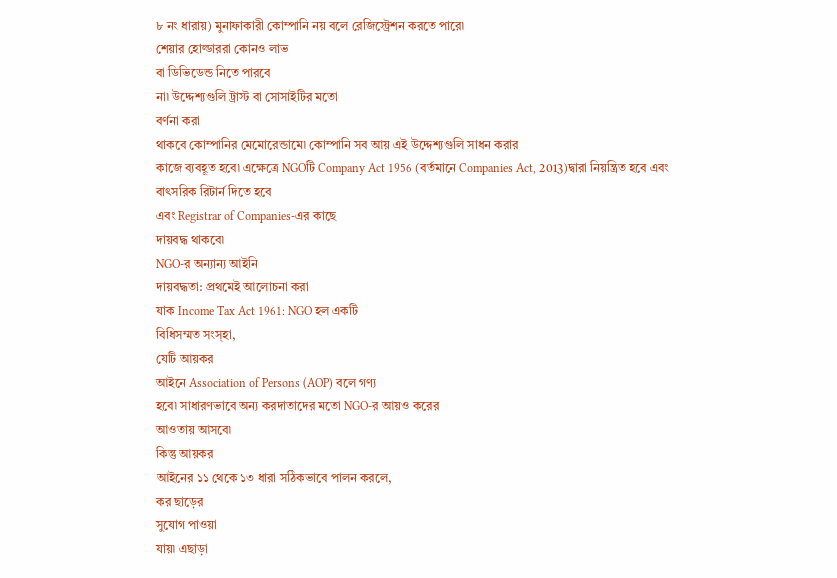৮ নং ধারায়) মুনাফাকারী কোম্পানি নয় বলে রেজিস্ট্রেশন করতে পারে৷
শেয়ার হোল্ডাররা কোনও লাভ
বা ডিভিডেন্ড নিতে পারবে
না৷ উদ্দেশ্যগুলি ট্রাস্ট বা সোসাইটির মতো
বর্ণনা করা
থাকবে কোম্পানির মেমোরেন্ডামে৷ কোম্পানি সব আয় এই উদ্দেশ্যগুলি সাধন করার
কাজে ব্যবহূত হবে৷ এক্ষেত্রে NGOটি Company Act 1956 (বর্তমানে Companies Act, 2013)দ্বারা নিয়ন্ত্রিত হবে এবং
বাৎসরিক রিটার্ন দিতে হবে
এবং Registrar of Companies-এর কাছে
দায়বদ্ধ থাকবে৷
NGO-র অন্যান্য আইনি
দায়বদ্ধতা: প্রথমেই আলোচনা করা
যাক Income Tax Act 1961: NGO হল একটি
বিধিসম্মত সংস্হা,
যেটি আয়কর
আইনে Association of Persons (AOP) বলে গণ্য
হবে৷ সাধারণভাবে অন্য করদাতাদের মতো NGO-র আয়ও করের
আওতায় আসবে৷
কিন্তু আয়কর
আইনের ১১ থেকে ১৩ ধারা সঠিকভাবে পালন করলে,
কর ছাড়ের
সুযোগ পাওয়া
যায়৷ এছাড়া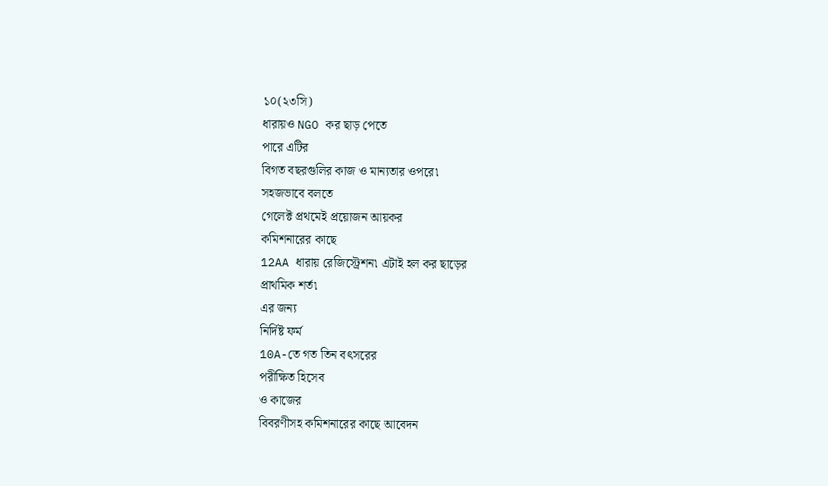১০(২৩সি)
ধারায়ও NGO কর ছাড় পেতে
পারে এটির
বিগত বছরগুলির কাজ ও মান্যতার ওপরে৷
সহজভাবে বলতে
গেলেক্ট প্রথমেই প্রয়োজন আয়কর
কমিশনারের কাছে
12AA ধারায় রেজিস্ট্রেশন৷ এটাই হল কর ছাড়ের
প্রাথমিক শর্ত৷
এর জন্য
নির্দিষ্ট ফর্ম
10A-তে গত তিন বৎসরের
পরীক্ষিত হিসেব
ও কাজের
বিবরণীসহ কমিশনারের কাছে আবেদন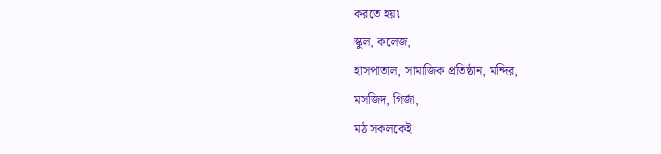করতে হয়৷
স্কুল, কলেজ,
হাসপাতাল, সামাজিক প্রতিষ্ঠান, মন্দির,
মসজিদ, গির্জা,
মঠ সকলকেই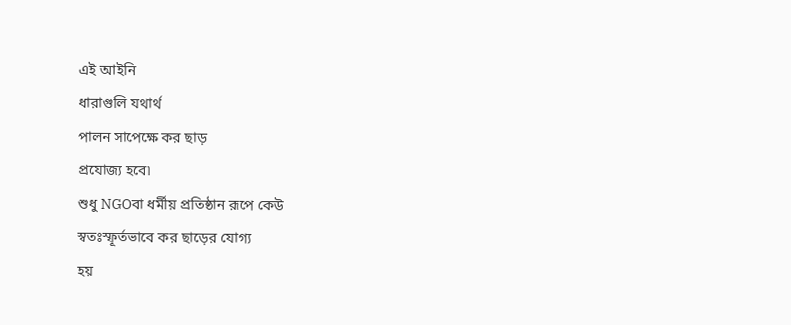এই আইনি
ধারাগুলি যথার্থ
পালন সাপেক্ষে কর ছাড়
প্রযোজ্য হবে৷
শুধু NGOবা ধর্মীয় প্রতিষ্ঠান রূপে কেউ
স্বতঃস্ফূর্তভাবে কর ছাড়ের যোগ্য
হয়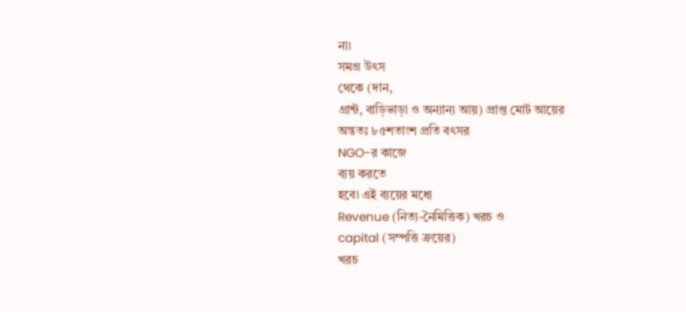না৷
সমগ্র উৎস
থেকে (দান,
গ্রান্ট, বাড়িভাড়া ও অন্যান্য আয়) প্রাপ্ত মোট আয়ের
অন্ততঃ ৮৫শতাংশ প্রতি বৎসর
NGO-র কাজে
ব্যয় করতে
হবে৷ এই ব্যয়ের মধ্যে
Revenue (নিত্য-নৈমিত্তিক) খরচ ও
capital (সম্পত্তি ক্রয়ের)
খরচ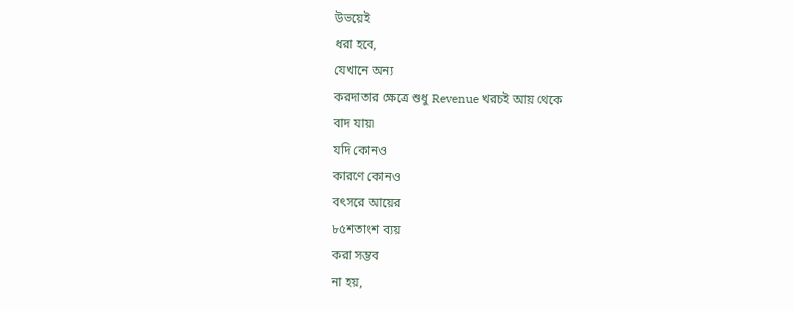উভয়েই
ধরা হবে,
যেখানে অন্য
করদাতার ক্ষেত্রে শুধু Revenue খরচই আয় থেকে
বাদ যায়৷
যদি কোনও
কারণে কোনও
বৎসরে আয়ের
৮৫শতাংশ ব্যয়
করা সম্ভব
না হয়,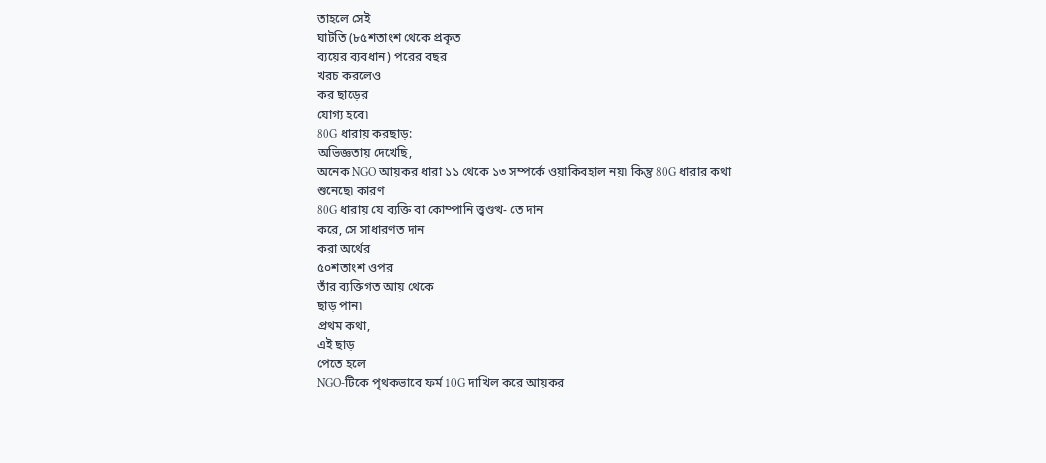তাহলে সেই
ঘাটতি (৮৫শতাংশ থেকে প্রকৃত
ব্যয়ের ব্যবধান) পরের বছর
খরচ করলেও
কর ছাড়ের
যোগ্য হবে৷
80G ধারায় করছাড়:
অভিজ্ঞতায় দেখেছি,
অনেক NGO আয়কর ধারা ১১ থেকে ১৩ সম্পর্কে ওয়াকিবহাল নয়৷ কিন্তু 80G ধারার কথা
শুনেছে৷ কারণ
80G ধারায় যে ব্যক্তি বা কোম্পানি ত্ত্বণ্ডত্থ- তে দান
করে, সে সাধারণত দান
করা অর্থের
৫০শতাংশ ওপর
তাঁর ব্যক্তিগত আয় থেকে
ছাড় পান৷
প্রথম কথা,
এই ছাড়
পেতে হলে
NGO-টিকে পৃথকভাবে ফর্ম 10G দাখিল করে আয়কর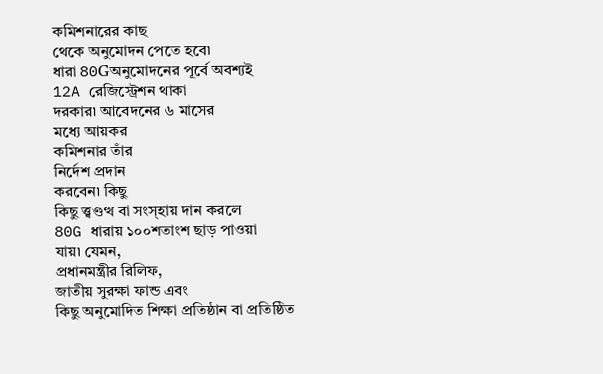কমিশনারের কাছ
থেকে অনুমোদন পেতে হবে৷
ধারা 80Gঅনুমোদনের পূর্বে অবশ্যই
12A রেজিস্ট্রেশন থাকা
দরকার৷ আবেদনের ৬ মাসের
মধ্যে আয়কর
কমিশনার তাঁর
নির্দেশ প্রদান
করবেন৷ কিছু
কিছু ত্ত্বণ্ডত্থ বা সংস্হায় দান করলে
80G ধারায় ১০০শতাংশ ছাড় পাওয়া
যায়৷ যেমন,
প্রধানমন্ত্রীর রিলিফ,
জাতীয় সুরক্ষা ফান্ড এবং
কিছু অনুমোদিত শিক্ষা প্রতিষ্ঠান বা প্রতিষ্ঠিত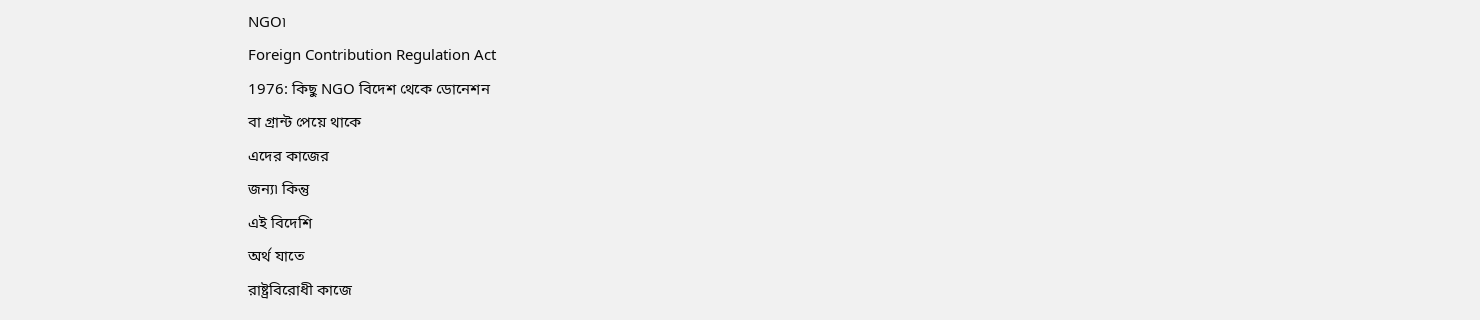NGO৷
Foreign Contribution Regulation Act
1976: কিছু NGO বিদেশ থেকে ডোনেশন
বা গ্রান্ট পেয়ে থাকে
এদের কাজের
জন্য৷ কিন্তু
এই বিদেশি
অর্থ যাতে
রাষ্ট্রবিরোধী কাজে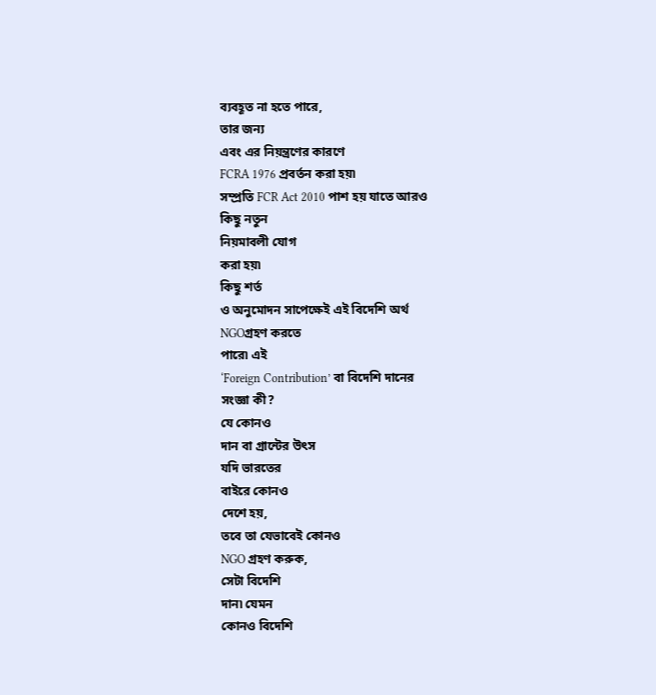ব্যবহূত না হতে পারে,
তার জন্য
এবং এর নিয়ন্ত্রণের কারণে
FCRA 1976 প্রবর্তন করা হয়৷
সম্প্রতি FCR Act 2010 পাশ হয় যাতে আরও
কিছু নতুন
নিয়মাবলী যোগ
করা হয়৷
কিছু শর্ত
ও অনুমোদন সাপেক্ষেই এই বিদেশি অর্থ
NGOগ্রহণ করতে
পারে৷ এই
‘Foreign Contribution’ বা বিদেশি দানের
সংজ্ঞা কী?
যে কোনও
দান বা গ্রান্টের উৎস
যদি ভারতের
বাইরে কোনও
দেশে হয়,
তবে তা যেভাবেই কোনও
NGO গ্রহণ করুক,
সেটা বিদেশি
দান৷ যেমন
কোনও বিদেশি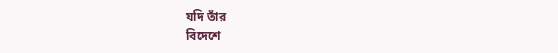যদি তাঁর
বিদেশে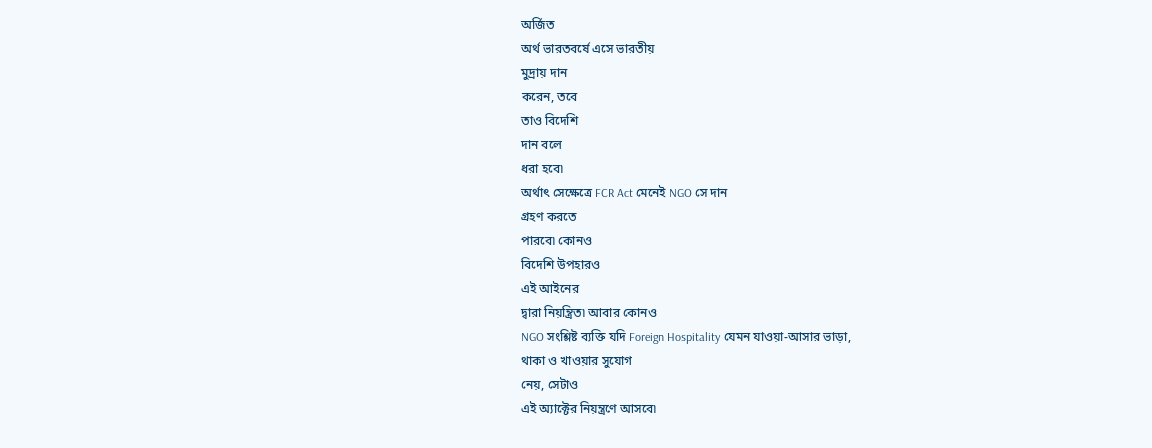অর্জিত
অর্থ ভারতবর্ষে এসে ভারতীয়
মুদ্রায় দান
করেন, তবে
তাও বিদেশি
দান বলে
ধরা হবে৷
অর্থাৎ সেক্ষেত্রে FCR Act মেনেই NGO সে দান
গ্রহণ করতে
পারবে৷ কোনও
বিদেশি উপহারও
এই আইনের
দ্বারা নিয়ন্ত্রিত৷ আবার কোনও
NGO সংশ্লিষ্ট ব্যক্তি যদি Foreign Hospitality যেমন যাওয়া-আসার ভাড়া,
থাকা ও খাওয়ার সুযোগ
নেয়, সেটাও
এই অ্যাক্টের নিয়ন্ত্রণে আসবে৷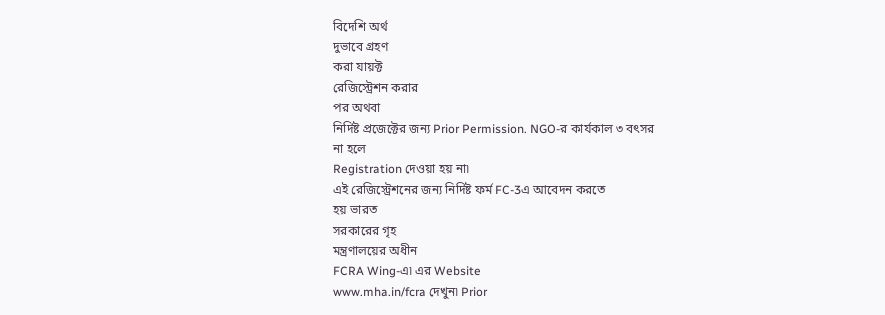বিদেশি অর্থ
দুভাবে গ্রহণ
করা যায়ক্ট
রেজিস্ট্রেশন করার
পর অথবা
নির্দিষ্ট প্রজেক্টের জন্য Prior Permission. NGO-র কার্যকাল ৩ বৎসর
না হলে
Registration দেওয়া হয় না৷
এই রেজিস্ট্রেশনের জন্য নির্দিষ্ট ফর্ম FC-3এ আবেদন করতে
হয় ভারত
সরকারের গৃহ
মন্ত্রণালয়ের অধীন
FCRA Wing-এ৷ এর Website
www.mha.in/fcra দেখুন৷ Prior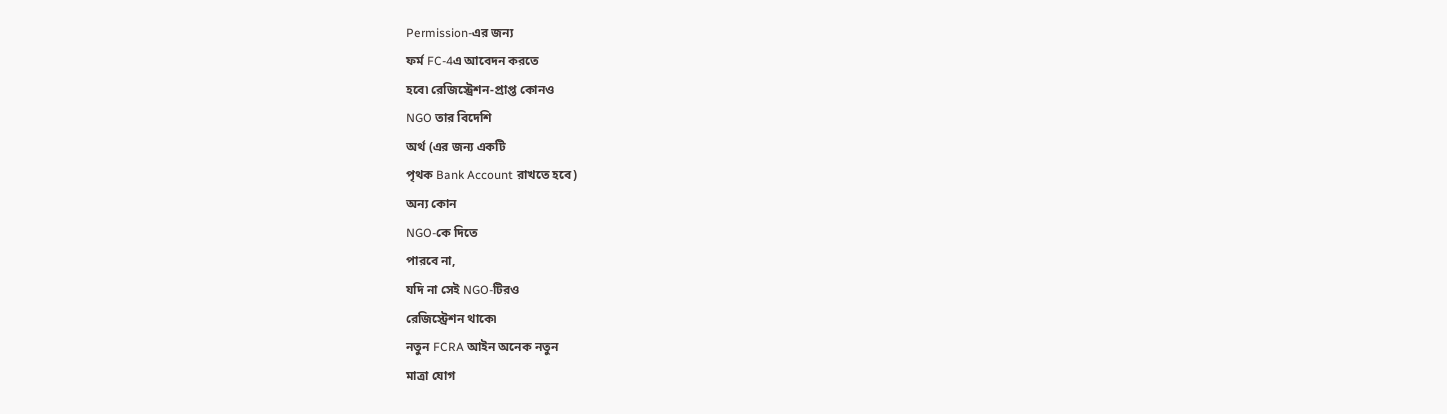Permission-এর জন্য
ফর্ম FC-4এ আবেদন করতে
হবে৷ রেজিস্ট্রেশন-প্রাপ্ত কোনও
NGO তার বিদেশি
অর্থ (এর জন্য একটি
পৃথক Bank Account রাখতে হবে)
অন্য কোন
NGO-কে দিতে
পারবে না,
যদি না সেই NGO-টিরও
রেজিস্ট্রেশন থাকে৷
নতুন FCRA আইন অনেক নতুন
মাত্রা যোগ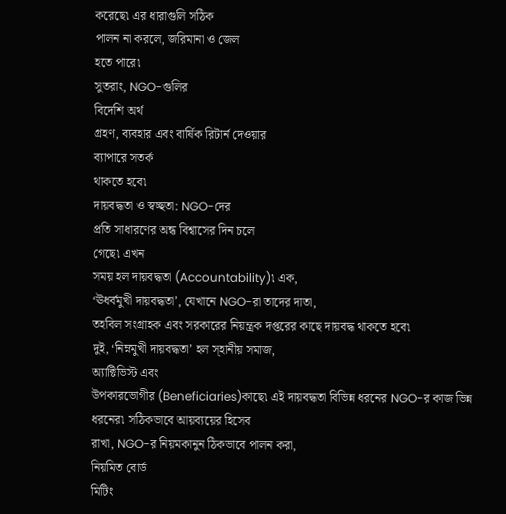করেছে৷ এর ধারাগুলি সঠিক
পালন না করলে, জরিমানা ও জেল
হতে পারে৷
সুতরাং, NGO-গুলির
বিদেশি অর্থ
গ্রহণ, ব্যবহার এবং বার্ষিক রিটার্ন দেওয়ার
ব্যাপারে সতর্ক
থাকতে হবে৷
দায়বদ্ধতা ও স্বচ্ছতা: NGO-দের
প্রতি সাধারণের অন্ধ বিশ্বাসের দিন চলে
গেছে৷ এখন
সময় হল দায়বদ্ধতা (Accountability)৷ এক,
‘ঊধর্বমুখী দায়বদ্ধতা’, যেখানে NGO-রা তাদের দাতা,
তহবিল সংগ্রাহক এবং সরকারের নিয়ন্ত্রক দপ্তরের কাছে দায়বদ্ধ থাকতে হবে৷
দুই, ‘নিম্নমুখী দায়বদ্ধতা’ হল স্হানীয় সমাজ,
অ্যাক্টিভিস্ট এবং
উপকারভোগীর (Beneficiaries)কাছে৷ এই দায়বদ্ধতা বিভিন্ন ধরনের NGO-র কাজ ভিন্ন
ধরনের৷ সঠিকভাবে আয়ব্যয়ের হিসেব
রাখা, NGO-র নিয়মকানুন ঠিকভাবে পালন করা,
নিয়মিত বোর্ড
মিটিং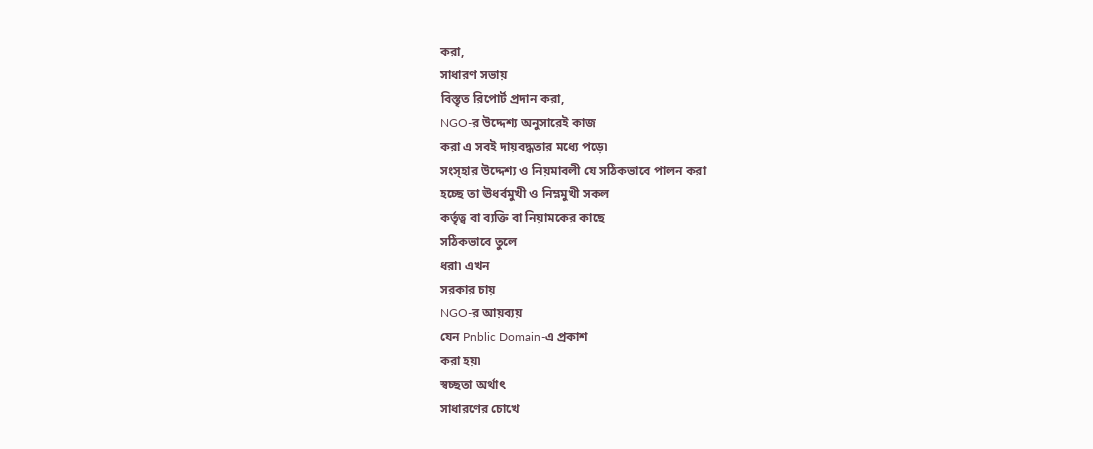করা,
সাধারণ সভায়
বিস্তৃত রিপোর্ট প্রদান করা,
NGO-র উদ্দেশ্য অনুসারেই কাজ
করা এ সবই দায়বদ্ধতার মধ্যে পড়ে৷
সংস্হার উদ্দেশ্য ও নিয়মাবলী যে সঠিকভাবে পালন করা
হচ্ছে তা ঊধর্বমুখী ও নিম্নমুখী সকল
কর্তৃত্ব বা ব্যক্তি বা নিয়ামকের কাছে
সঠিকভাবে তুলে
ধরা৷ এখন
সরকার চায়
NGO-র আয়ব্যয়
যেন Pnblic Domain-এ প্রকাশ
করা হয়৷
স্বচ্ছতা অর্থাৎ
সাধারণের চোখে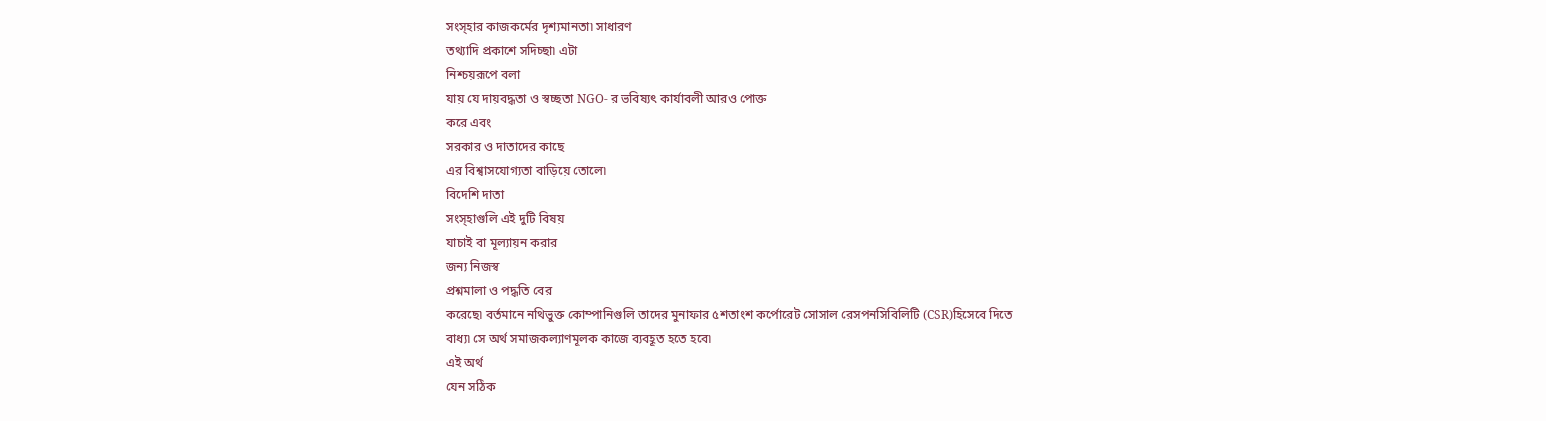সংস্হার কাজকর্মের দৃশ্যমানতা৷ সাধারণ
তথ্যাদি প্রকাশে সদিচ্ছা৷ এটা
নিশ্চয়রূপে বলা
যায় যে দায়বদ্ধতা ও স্বচ্ছতা NGO- র ভবিষ্যৎ কার্যাবলী আরও পোক্ত
করে এবং
সরকার ও দাতাদের কাছে
এর বিশ্বাসযোগ্যতা বাড়িয়ে তোলে৷
বিদেশি দাতা
সংস্হাগুলি এই দুটি বিষয়
যাচাই বা মূল্যায়ন করার
জন্য নিজস্ব
প্রশ্নমালা ও পদ্ধতি বের
করেছে৷ বর্তমানে নথিভুক্ত কোম্পানিগুলি তাদের মুনাফার ৫শতাংশ কর্পোরেট সোসাল রেসপনসিবিলিটি (CSR)হিসেবে দিতে
বাধ্য৷ সে অর্থ সমাজকল্যাণমূলক কাজে ব্যবহূত হতে হবে৷
এই অর্থ
যেন সঠিক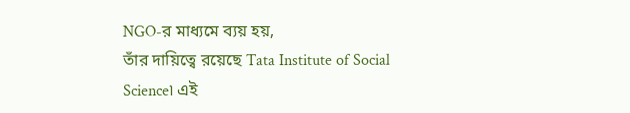NGO-র মাধ্যমে ব্যয় হয়,
তাঁর দায়িত্বে রয়েছে Tata Institute of Social Science৷ এই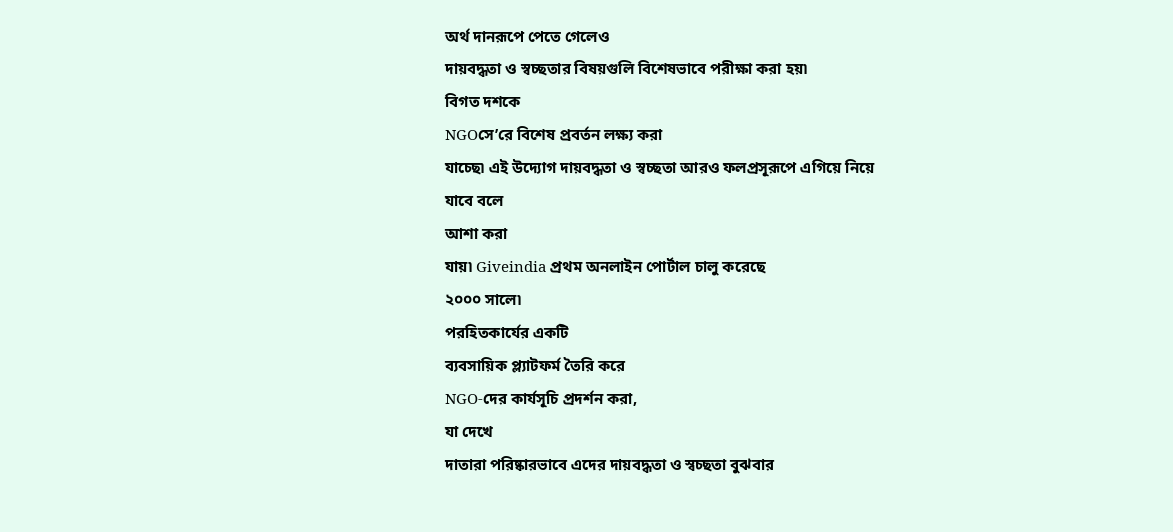অর্থ দানরূপে পেতে গেলেও
দায়বদ্ধতা ও স্বচ্ছতার বিষয়গুলি বিশেষভাবে পরীক্ষা করা হয়৷
বিগত দশকে
NGOসে’রে বিশেষ প্রবর্তন লক্ষ্য করা
যাচ্ছে৷ এই উদ্যোগ দায়বদ্ধতা ও স্বচ্ছতা আরও ফলপ্রসূরূপে এগিয়ে নিয়ে
যাবে বলে
আশা করা
যায়৷ Giveindia প্রথম অনলাইন পোর্টাল চালু করেছে
২০০০ সালে৷
পরহিতকার্যের একটি
ব্যবসায়িক প্ল্যাটফর্ম তৈরি করে
NGO-দের কার্যসূচি প্রদর্শন করা,
যা দেখে
দাতারা পরিষ্কারভাবে এদের দায়বদ্ধতা ও স্বচ্ছতা বুঝবার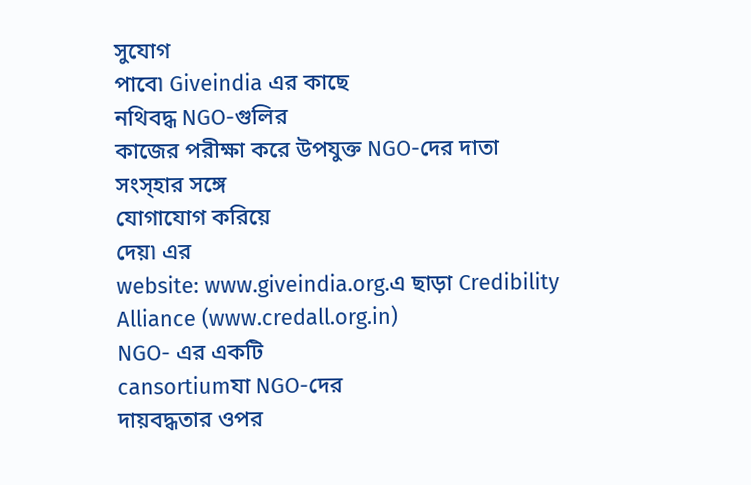সুযোগ
পাবে৷ Giveindia এর কাছে
নথিবদ্ধ NGO-গুলির
কাজের পরীক্ষা করে উপযুক্ত NGO-দের দাতা
সংস্হার সঙ্গে
যোগাযোগ করিয়ে
দেয়৷ এর
website: www.giveindia.org.এ ছাড়া Credibility Alliance (www.credall.org.in)
NGO- এর একটি
cansortiumযা NGO-দের
দায়বদ্ধতার ওপর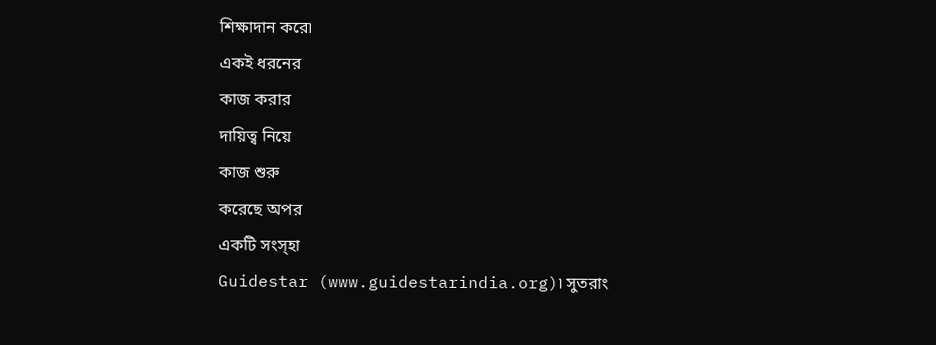শিক্ষাদান করে৷
একই ধরনের
কাজ করার
দায়িত্ব নিয়ে
কাজ শুরু
করেছে অপর
একটি সংস্হা
Guidestar (www.guidestarindia.org)৷ সুতরাং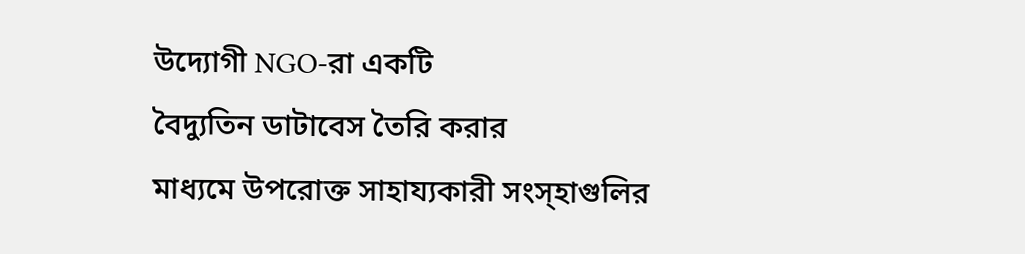উদ্যোগী NGO-রা একটি
বৈদ্যুতিন ডাটাবেস তৈরি করার
মাধ্যমে উপরোক্ত সাহায্যকারী সংস্হাগুলির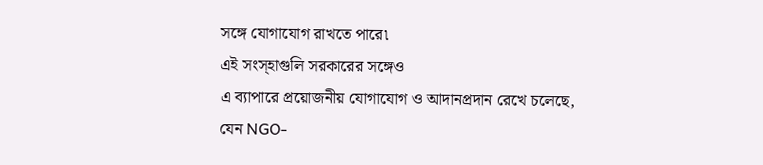সঙ্গে যোগাযোগ রাখতে পারে৷
এই সংস্হাগুলি সরকারের সঙ্গেও
এ ব্যাপারে প্রয়োজনীয় যোগাযোগ ও আদানপ্রদান রেখে চলেছে,
যেন NGO-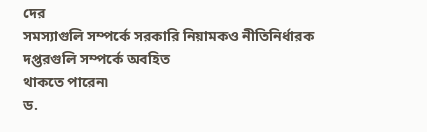দের
সমস্যাগুলি সম্পর্কে সরকারি নিয়ামকও নীতিনির্ধারক দপ্তরগুলি সম্পর্কে অবহিত
থাকতে পারেন৷
ড.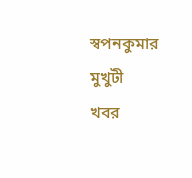স্বপনকুমার
মুখুটী
খবর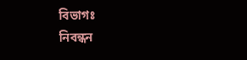বিভাগঃ
নিবন্ধন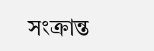সংক্রান্ত